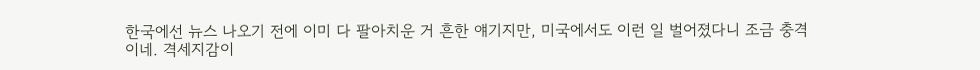한국에선 뉴스 나오기 전에 이미 다 팔아치운 거 흔한 얘기지만, 미국에서도 이런 일 벌어졌다니 조금 충격이네. 격세지감이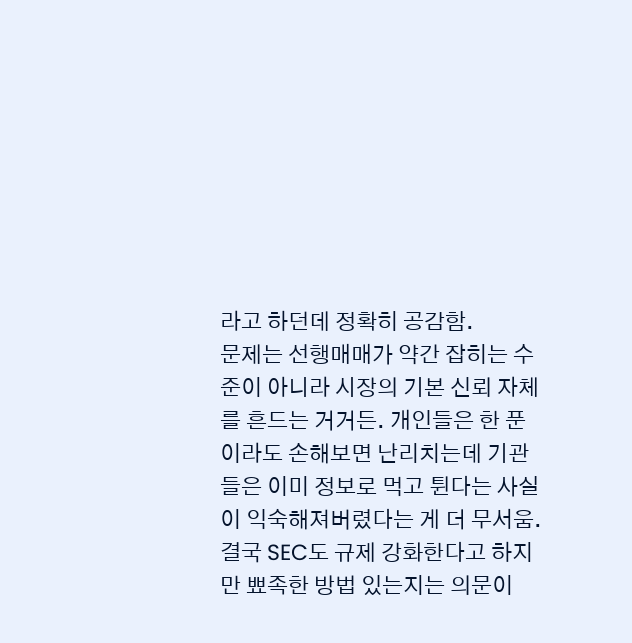라고 하던데 정확히 공감함.
문제는 선행매매가 약간 잡히는 수준이 아니라 시장의 기본 신뢰 자체를 흔드는 거거든. 개인들은 한 푼이라도 손해보면 난리치는데 기관들은 이미 정보로 먹고 튄다는 사실이 익숙해져버렸다는 게 더 무서움.
결국 SEC도 규제 강화한다고 하지만 뾰족한 방법 있는지는 의문이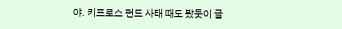야. 키프로스 펀드 사태 때도 봤듯이 글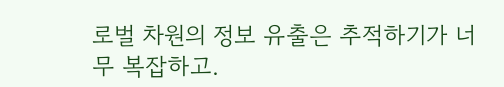로벌 차원의 정보 유출은 추적하기가 너무 복잡하고.